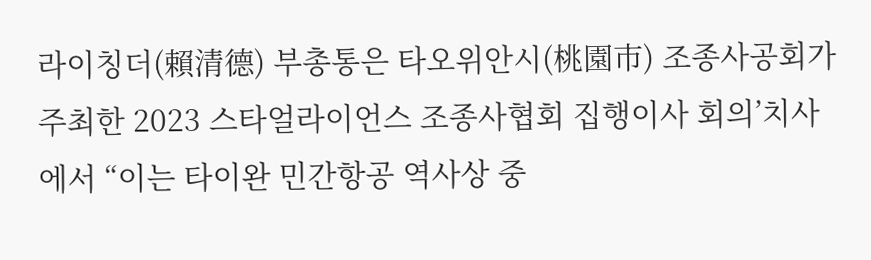라이칭더(賴清德) 부총통은 타오위안시(桃園市) 조종사공회가 주최한 2023 스타얼라이언스 조종사협회 집행이사 회의’치사에서 “이는 타이완 민간항공 역사상 중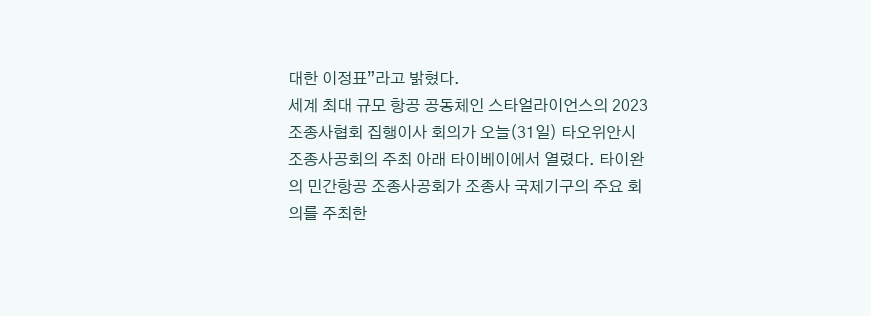대한 이정표”라고 밝혔다.
세계 최대 규모 항공 공동체인 스타얼라이언스의 2023 조종사협회 집행이사 회의가 오늘(31일) 타오위안시 조종사공회의 주최 아래 타이베이에서 열렸다. 타이완의 민간항공 조종사공회가 조종사 국제기구의 주요 회의를 주최한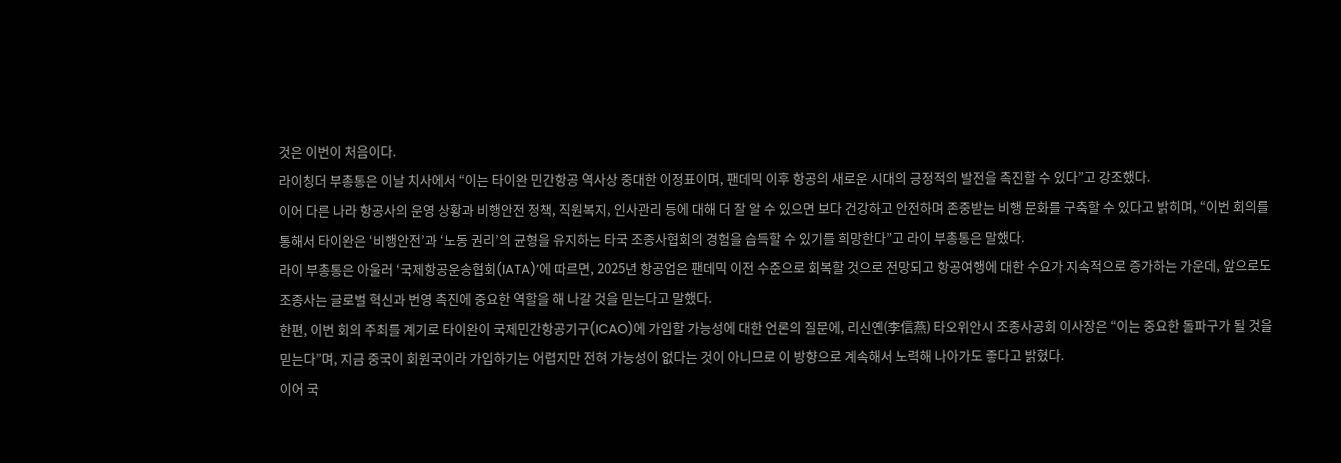것은 이번이 처음이다.
라이칭더 부총통은 이날 치사에서 “이는 타이완 민간항공 역사상 중대한 이정표이며, 팬데믹 이후 항공의 새로운 시대의 긍정적의 발전을 촉진할 수 있다”고 강조했다.
이어 다른 나라 항공사의 운영 상황과 비행안전 정책, 직원복지, 인사관리 등에 대해 더 잘 알 수 있으면 보다 건강하고 안전하며 존중받는 비행 문화를 구축할 수 있다고 밝히며, “이번 회의를 통해서 타이완은 ‘비행안전’과 ‘노동 권리’의 균형을 유지하는 타국 조종사협회의 경험을 습득할 수 있기를 희망한다”고 라이 부총통은 말했다.
라이 부총통은 아울러 ‘국제항공운송협회(IATA)’에 따르면, 2025년 항공업은 팬데믹 이전 수준으로 회복할 것으로 전망되고 항공여행에 대한 수요가 지속적으로 증가하는 가운데, 앞으로도 조종사는 글로벌 혁신과 번영 촉진에 중요한 역할을 해 나갈 것을 믿는다고 말했다.
한편, 이번 회의 주최를 계기로 타이완이 국제민간항공기구(ICAO)에 가입할 가능성에 대한 언론의 질문에, 리신옌(李信燕) 타오위안시 조종사공회 이사장은 “이는 중요한 돌파구가 될 것을 믿는다”며, 지금 중국이 회원국이라 가입하기는 어렵지만 전혀 가능성이 없다는 것이 아니므로 이 방향으로 계속해서 노력해 나아가도 좋다고 밝혔다.
이어 국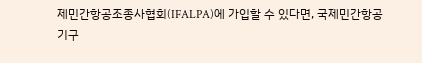제민간항공조종사협회(IFALPA)에 가입할 수 있다면, 국제민간항공기구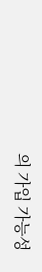의 가입 가능성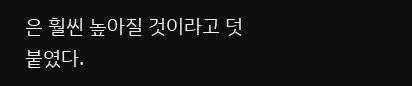은 훨씬 높아질 것이라고 덧붙였다.